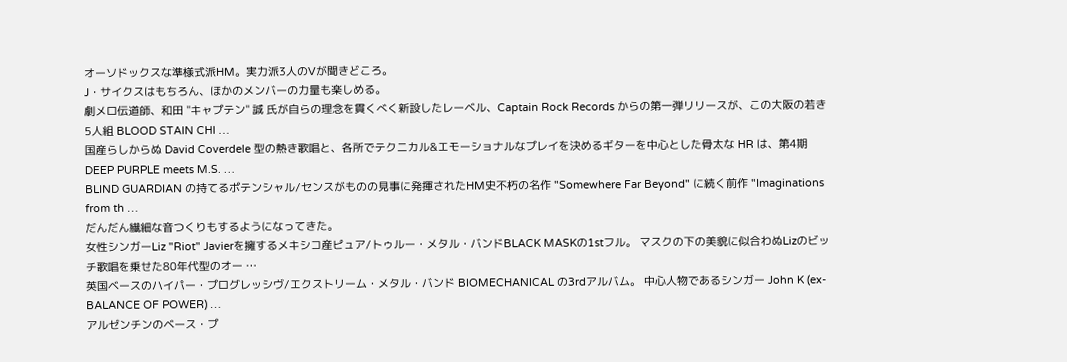オーソドックスな準様式派HM。実力派3人のVが聞きどころ。
J・サイクスはもちろん、ほかのメンバーの力量も楽しめる。
劇メロ伝道師、和田 "キャプテン" 誠 氏が自らの理念を貫くべく新設したレーベル、Captain Rock Records からの第一弾リリースが、この大阪の若き5人組 BLOOD STAIN CHI …
国産らしからぬ David Coverdele 型の熱き歌唱と、各所でテクニカル&エモーショナルなプレイを決めるギターを中心とした骨太な HR は、第4期 DEEP PURPLE meets M.S. …
BLIND GUARDIAN の持てるポテンシャル/センスがものの見事に発揮されたHM史不朽の名作 "Somewhere Far Beyond" に続く前作 "Imaginations from th …
だんだん繊細な音つくりもするようになってきた。
女性シンガーLiz "Riot" Javierを擁するメキシコ産ピュア/トゥルー・メタル・バンドBLACK MASKの1stフル。 マスクの下の美貌に似合わぬLizのビッチ歌唱を乗せた80年代型のオー …
英国ベースのハイパー・プログレッシヴ/エクストリーム・メタル・バンド BIOMECHANICAL の3rdアルバム。 中心人物であるシンガー John K (ex-BALANCE OF POWER) …
アルゼンチンのベース・プ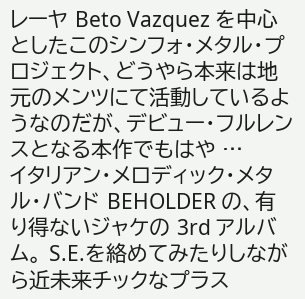レーヤ Beto Vazquez を中心としたこのシンフォ・メタル・プロジェクト、どうやら本来は地元のメンツにて活動しているようなのだが、デビュー・フルレンスとなる本作でもはや …
イタリアン・メロディック・メタル・バンド BEHOLDER の、有り得ないジャケの 3rd アルバム。 S.E.を絡めてみたりしながら近未来チックなプラス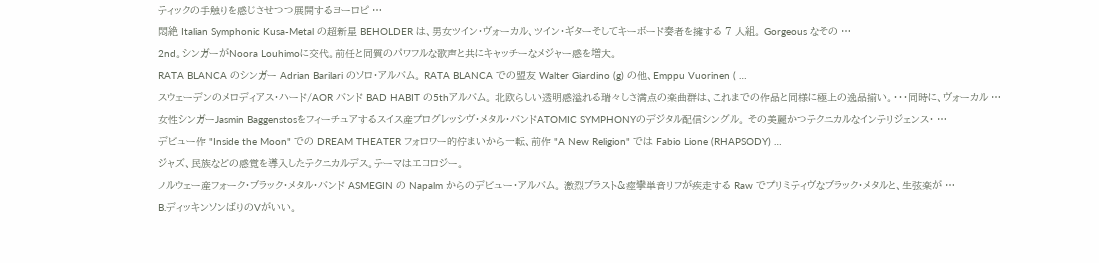ティックの手触りを感じさせつつ展開するヨーロピ …
悶絶 Italian Symphonic Kusa-Metal の超新星 BEHOLDER は、男女ツイン・ヴォーカル、ツイン・ギターそしてキーボード奏者を擁する 7 人組。 Gorgeous なその …
2nd。シンガーがNoora Louhimoに交代。前任と同質のパワフルな歌声と共にキャッチーなメジャー感を増大。
RATA BLANCA のシンガー Adrian Barilari のソロ・アルバム。 RATA BLANCA での盟友 Walter Giardino (g) の他、Emppu Vuorinen ( …
スウェーデンのメロディアス・ハード/AOR バンド BAD HABIT の5thアルバム。 北欧らしい透明感溢れる瑞々しさ満点の楽曲群は、これまでの作品と同様に極上の逸品揃い。・・・同時に、ヴォーカル …
女性シンガーJasmin Baggenstosをフィーチュアするスイス産プログレッシヴ・メタル・バンドATOMIC SYMPHONYのデジタル配信シングル。 その美麗かつテクニカルなインテリジェンス・ …
デビュー作 "Inside the Moon" での DREAM THEATER フォロワー的佇まいから一転、前作 "A New Religion" では Fabio Lione (RHAPSODY) …
ジャズ、民族などの感覚を導入したテクニカルデス。テーマはエコロジー。
ノルウェー産フォーク・ブラック・メタル・バンド ASMEGIN の Napalm からのデビュー・アルバム。 激烈ブラスト&痙攣単音リフが疾走する Raw でプリミティヴなブラック・メタルと、生弦楽が …
B.ディッキンソンばりのVがいい。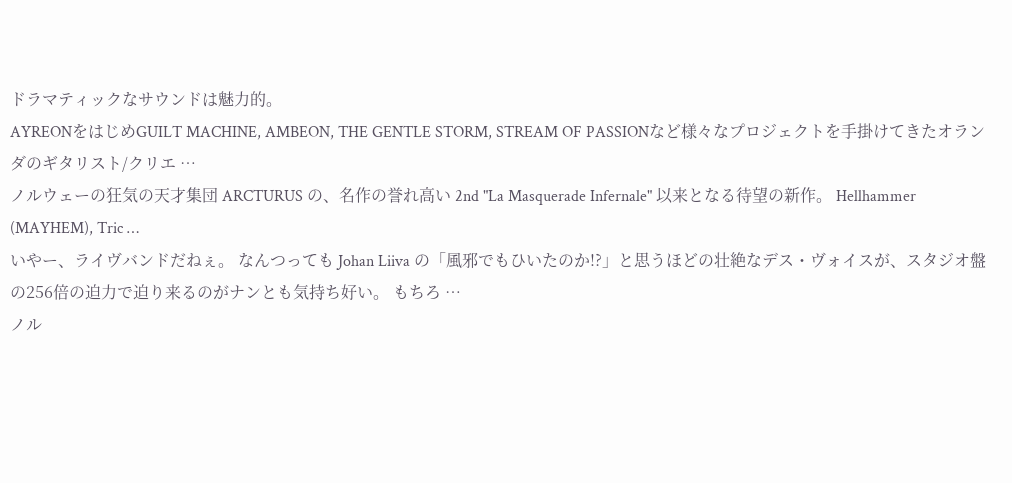ドラマティックなサウンドは魅力的。
AYREONをはじめGUILT MACHINE, AMBEON, THE GENTLE STORM, STREAM OF PASSIONなど様々なプロジェクトを手掛けてきたオランダのギタリスト/クリエ …
ノルウェーの狂気の天才集団 ARCTURUS の、名作の誉れ高い 2nd "La Masquerade Infernale" 以来となる待望の新作。 Hellhammer (MAYHEM), Tric …
いやー、ライヴバンドだねぇ。 なんつっても Johan Liiva の「風邪でもひいたのか!?」と思うほどの壮絶なデス・ヴォイスが、スタジオ盤の256倍の迫力で迫り来るのがナンとも気持ち好い。 もちろ …
ノル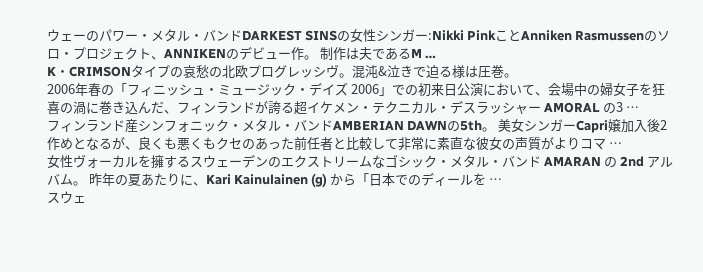ウェーのパワー・メタル・バンドDARKEST SINSの女性シンガー:Nikki PinkことAnniken Rasmussenのソロ・プロジェクト、ANNIKENのデビュー作。 制作は夫であるM …
K・CRIMSONタイプの哀愁の北欧プログレッシヴ。混沌&泣きで迫る様は圧巻。
2006年春の「フィニッシュ・ミュージック・デイズ 2006」での初来日公演において、会場中の婦女子を狂喜の渦に巻き込んだ、フィンランドが誇る超イケメン・テクニカル・デスラッシャー AMORAL の3 …
フィンランド産シンフォニック・メタル・バンドAMBERIAN DAWNの5th。 美女シンガーCapri嬢加入後2作めとなるが、良くも悪くもクセのあった前任者と比較して非常に素直な彼女の声質がよりコマ …
女性ヴォーカルを擁するスウェーデンのエクストリームなゴシック・メタル・バンド AMARAN の 2nd アルバム。 昨年の夏あたりに、Kari Kainulainen (g) から「日本でのディールを …
スウェ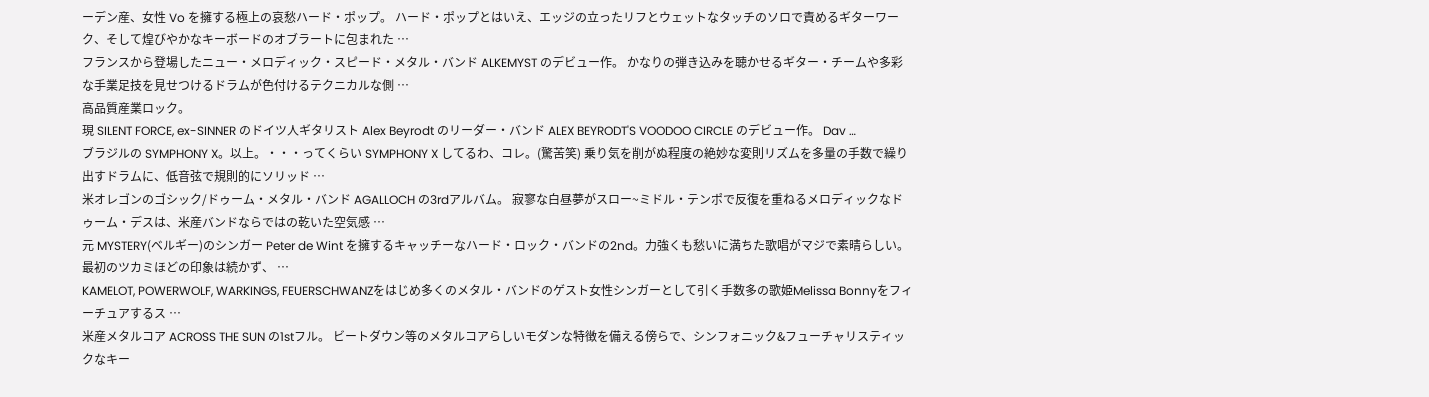ーデン産、女性 Vo を擁する極上の哀愁ハード・ポップ。 ハード・ポップとはいえ、エッジの立ったリフとウェットなタッチのソロで責めるギターワーク、そして煌びやかなキーボードのオブラートに包まれた …
フランスから登場したニュー・メロディック・スピード・メタル・バンド ALKEMYST のデビュー作。 かなりの弾き込みを聴かせるギター・チームや多彩な手業足技を見せつけるドラムが色付けるテクニカルな側 …
高品質産業ロック。
現 SILENT FORCE, ex-SINNER のドイツ人ギタリスト Alex Beyrodt のリーダー・バンド ALEX BEYRODT'S VOODOO CIRCLE のデビュー作。 Dav …
ブラジルの SYMPHONY X。以上。・・・ってくらい SYMPHONY X してるわ、コレ。(驚苦笑) 乗り気を削がぬ程度の絶妙な変則リズムを多量の手数で繰り出すドラムに、低音弦で規則的にソリッド …
米オレゴンのゴシック/ドゥーム・メタル・バンド AGALLOCH の3rdアルバム。 寂寥な白昼夢がスロー~ミドル・テンポで反復を重ねるメロディックなドゥーム・デスは、米産バンドならではの乾いた空気感 …
元 MYSTERY(ベルギー)のシンガー Peter de Wint を擁するキャッチーなハード・ロック・バンドの2nd。力強くも愁いに満ちた歌唱がマジで素晴らしい。 最初のツカミほどの印象は続かず、 …
KAMELOT, POWERWOLF, WARKINGS, FEUERSCHWANZをはじめ多くのメタル・バンドのゲスト女性シンガーとして引く手数多の歌姫Melissa Bonnyをフィーチュアするス …
米産メタルコア ACROSS THE SUN の1stフル。 ビートダウン等のメタルコアらしいモダンな特徴を備える傍らで、シンフォニック&フューチャリスティックなキー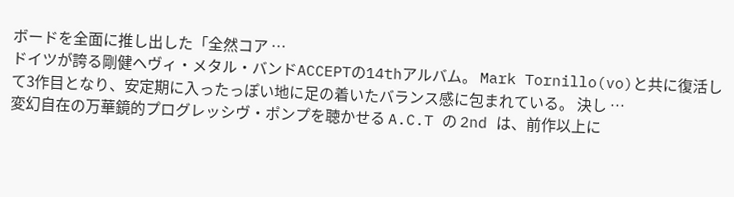ボードを全面に推し出した「全然コア …
ドイツが誇る剛健ヘヴィ・メタル・バンドACCEPTの14thアルバム。 Mark Tornillo(vo)と共に復活して3作目となり、安定期に入ったっぽい地に足の着いたバランス感に包まれている。 決し …
変幻自在の万華鏡的プログレッシヴ・ポンプを聴かせる A.C.T の 2nd は、前作以上に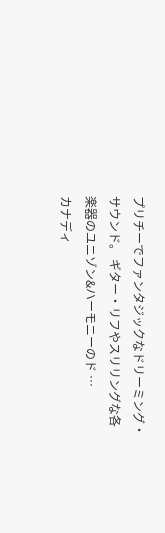プリチーでファンタジックなドリーミング・サウンド。 ギター・リフやスリリングな各楽器のユニゾン&ハーモニーのド …
カナディ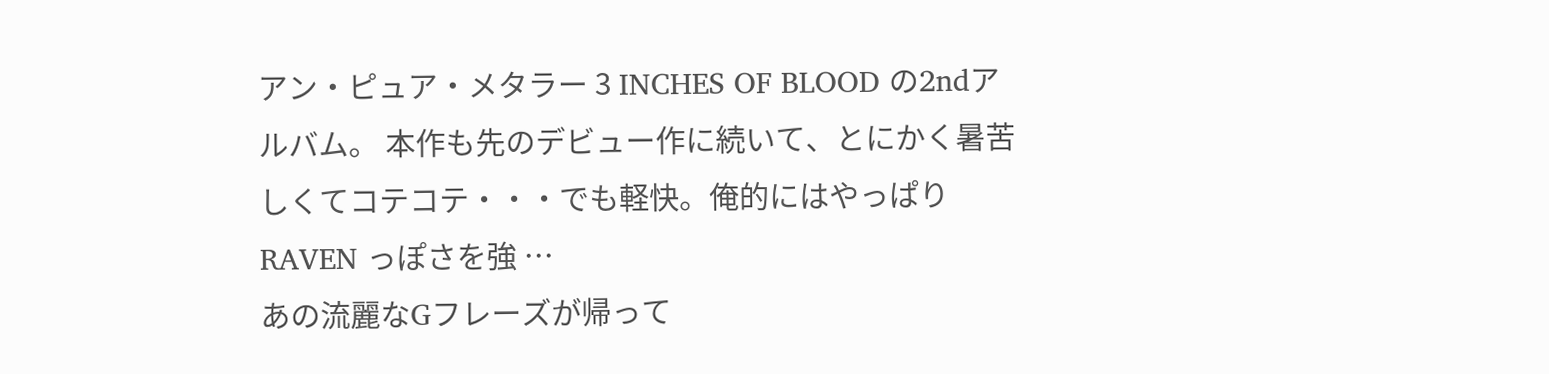アン・ピュア・メタラー 3 INCHES OF BLOOD の2ndアルバム。 本作も先のデビュー作に続いて、とにかく暑苦しくてコテコテ・・・でも軽快。俺的にはやっぱり RAVEN っぽさを強 …
あの流麗なGフレーズが帰って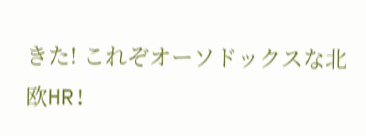きた! これぞオーソドックスな北欧HR!